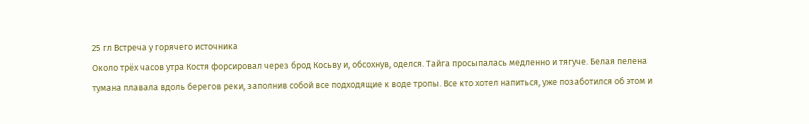25 гл Встреча у горячего источника
Около трёх часов утра Костя форсировал через брод Косьву и, обсохнув, оделся. Тайга просыпалась медленно и тягуче. Белая пелена тумана плавала вдоль берегов реки, заполнив собой все подходящие к воде тропы. Все кто хотел напиться, уже позаботился об этом и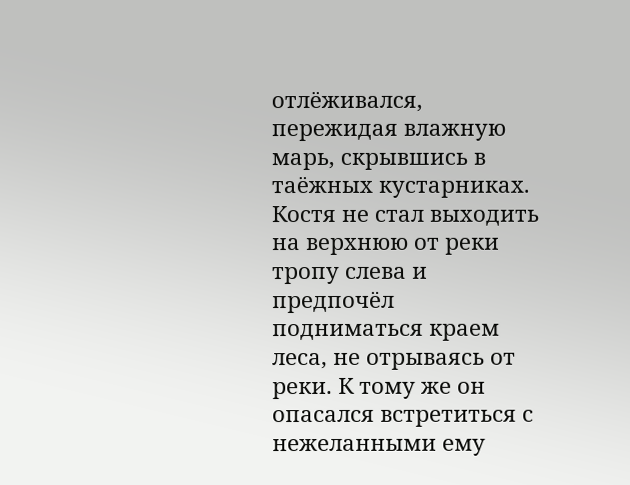отлёживался, пережидая влажную марь, скрывшись в таёжных кустарниках.
Костя не стал выходить на верхнюю от реки тропу слева и предпочёл подниматься краем леса, не отрываясь от реки. К тому же он опасался встретиться с нежеланными ему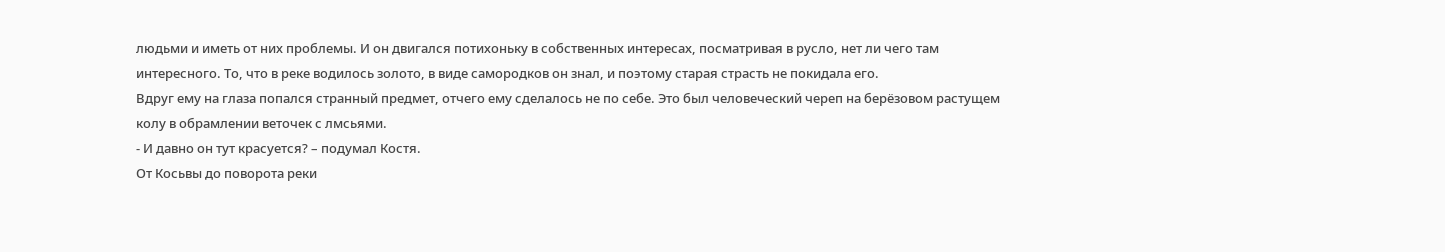людьми и иметь от них проблемы. И он двигался потихоньку в собственных интересах, посматривая в русло, нет ли чего там интересного. То, что в реке водилось золото, в виде самородков он знал, и поэтому старая страсть не покидала его.
Вдруг ему на глаза попался странный предмет, отчего ему сделалось не по себе. Это был человеческий череп на берёзовом растущем колу в обрамлении веточек с лмсьями.
- И давно он тут красуется? – подумал Костя.
От Косьвы до поворота реки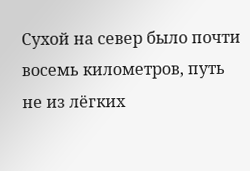Сухой на север было почти восемь километров, путь не из лёгких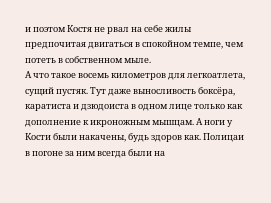и поэтом Костя не рвал на себе жилы предпочитая двигаться в спокойном темпе, чем потеть в собственном мыле.
А что такое восемь километров для легкоатлета, сущий пустяк. Тут даже выносливость боксёра, каратиста и дзюдоиста в одном лице только как дополнение к икроножным мышцам. А ноги у Кости были накачены, будь здоров как. Полицаи в погоне за ним всегда были на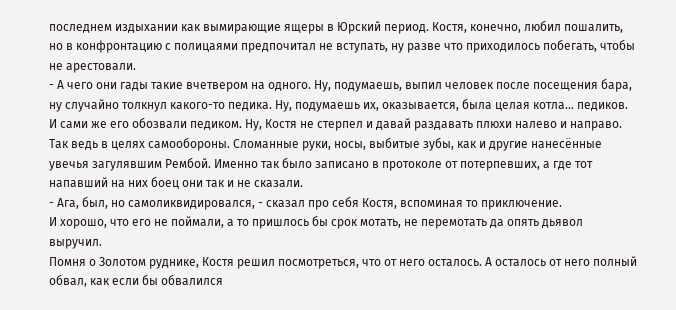последнем издыхании как вымирающие ящеры в Юрский период. Костя, конечно, любил пошалить, но в конфронтацию с полицаями предпочитал не вступать, ну разве что приходилось побегать, чтобы не арестовали.
- А чего они гады такие вчетвером на одного. Ну, подумаешь, выпил человек после посещения бара, ну случайно толкнул какого-то педика. Ну, подумаешь их, оказывается, была целая котла… педиков. И сами же его обозвали педиком. Ну, Костя не стерпел и давай раздавать плюхи налево и направо. Так ведь в целях самообороны. Сломанные руки, носы, выбитые зубы, как и другие нанесённые увечья загулявшим Рембой. Именно так было записано в протоколе от потерпевших, а где тот напавший на них боец они так и не сказали.
- Ага, был, но самоликвидировался, - сказал про себя Костя, вспоминая то приключение.
И хорошо, что его не поймали, а то пришлось бы срок мотать, не перемотать да опять дьявол выручил.
Помня о Золотом руднике, Костя решил посмотреться, что от него осталось. А осталось от него полный обвал, как если бы обвалился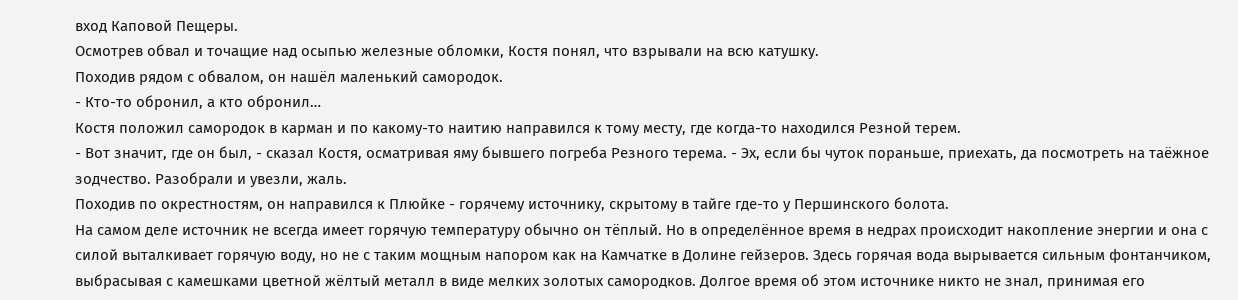вход Каповой Пещеры.
Осмотрев обвал и точащие над осыпью железные обломки, Костя понял, что взрывали на всю катушку.
Походив рядом с обвалом, он нашёл маленький самородок.
- Кто-то обронил, а кто обронил…
Костя положил самородок в карман и по какому-то наитию направился к тому месту, где когда-то находился Резной терем.
- Вот значит, где он был, - сказал Костя, осматривая яму бывшего погреба Резного терема. - Эх, если бы чуток пораньше, приехать, да посмотреть на таёжное зодчество. Разобрали и увезли, жаль.
Походив по окрестностям, он направился к Плюйке - горячему источнику, скрытому в тайге где-то у Першинского болота.
На самом деле источник не всегда имеет горячую температуру обычно он тёплый. Но в определённое время в недрах происходит накопление энергии и она с силой выталкивает горячую воду, но не с таким мощным напором как на Камчатке в Долине гейзеров. Здесь горячая вода вырывается сильным фонтанчиком, выбрасывая с камешками цветной жёлтый металл в виде мелких золотых самородков. Долгое время об этом источнике никто не знал, принимая его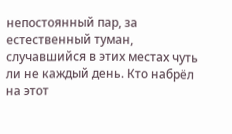непостоянный пар, за естественный туман, случавшийся в этих местах чуть ли не каждый день. Кто набрёл на этот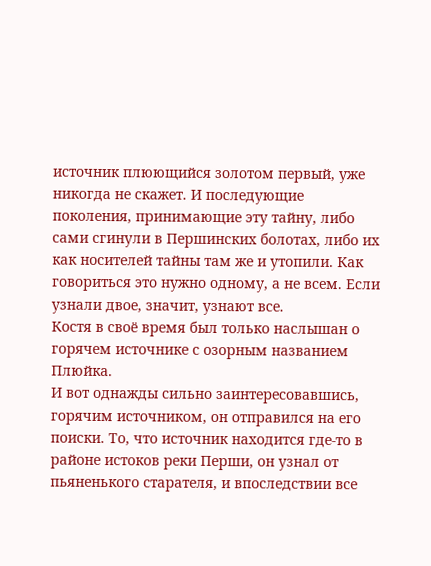источник плюющийся золотом первый, уже никогда не скажет. И последующие поколения, принимающие эту тайну, либо сами сгинули в Першинских болотах, либо их как носителей тайны там же и утопили. Как говориться это нужно одному, а не всем. Если узнали двое, значит, узнают все.
Костя в своё время был только наслышан о горячем источнике с озорным названием Плюйка.
И вот однажды сильно заинтересовавшись, горячим источником, он отправился на его поиски. То, что источник находится где-то в районе истоков реки Перши, он узнал от пьяненького старателя, и впоследствии все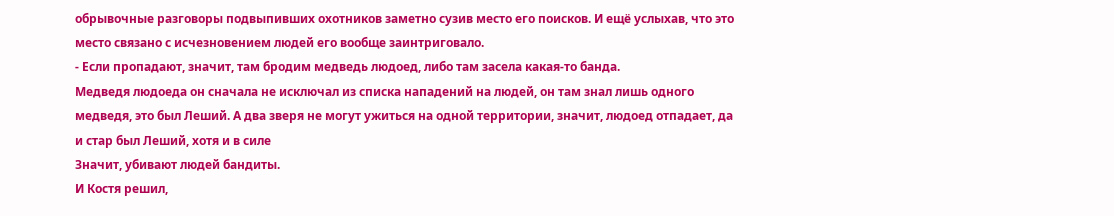обрывочные разговоры подвыпивших охотников заметно сузив место его поисков. И ещё услыхав, что это место связано с исчезновением людей его вообще заинтриговало.
- Если пропадают, значит, там бродим медведь людоед, либо там засела какая-то банда.
Медведя людоеда он сначала не исключал из списка нападений на людей, он там знал лишь одного медведя, это был Леший. А два зверя не могут ужиться на одной территории, значит, людоед отпадает, да и стар был Леший, хотя и в силе
Значит, убивают людей бандиты.
И Костя решил,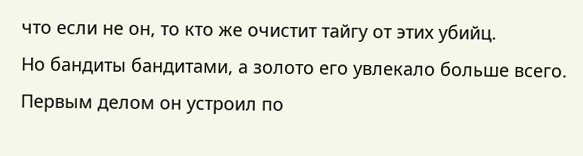что если не он, то кто же очистит тайгу от этих убийц.
Но бандиты бандитами, а золото его увлекало больше всего.
Первым делом он устроил по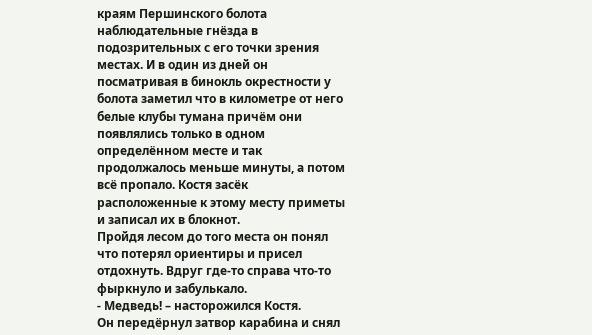краям Першинского болота наблюдательные гнёзда в подозрительных с его точки зрения местах. И в один из дней он посматривая в бинокль окрестности у болота заметил что в километре от него белые клубы тумана причём они появлялись только в одном определённом месте и так продолжалось меньше минуты, а потом всё пропало. Костя засёк расположенные к этому месту приметы и записал их в блокнот.
Пройдя лесом до того места он понял что потерял ориентиры и присел отдохнуть. Вдруг где-то справа что-то фыркнуло и забулькало.
- Медведь! – насторожился Костя.
Он передёрнул затвор карабина и снял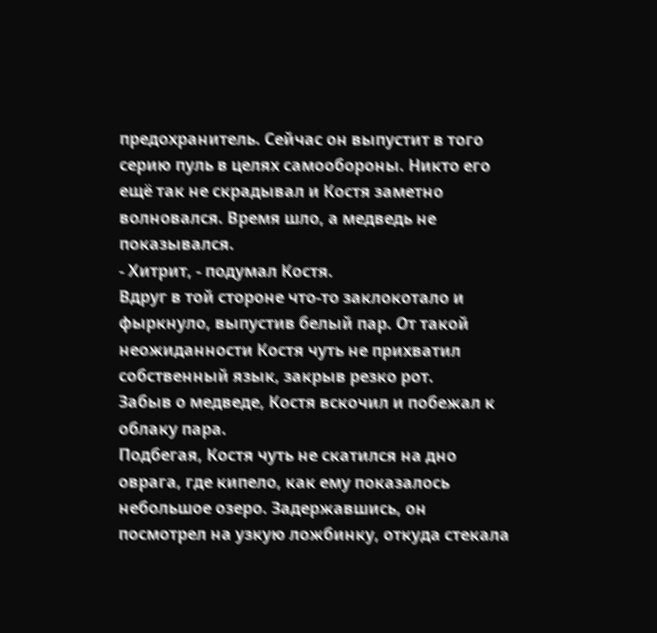предохранитель. Сейчас он выпустит в того серию пуль в целях самообороны. Никто его ещё так не скрадывал и Костя заметно волновался. Время шло, а медведь не показывался.
- Хитрит, - подумал Костя.
Вдруг в той стороне что-то заклокотало и фыркнуло, выпустив белый пар. От такой неожиданности Костя чуть не прихватил собственный язык, закрыв резко рот.
Забыв о медведе, Костя вскочил и побежал к облаку пара.
Подбегая, Костя чуть не скатился на дно оврага, где кипело, как ему показалось небольшое озеро. Задержавшись, он посмотрел на узкую ложбинку, откуда стекала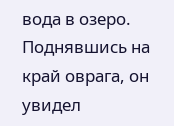вода в озеро. Поднявшись на край оврага, он увидел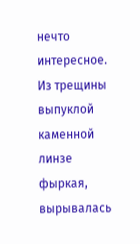нечто интересное.
Из трещины выпуклой каменной линзе фыркая, вырывалась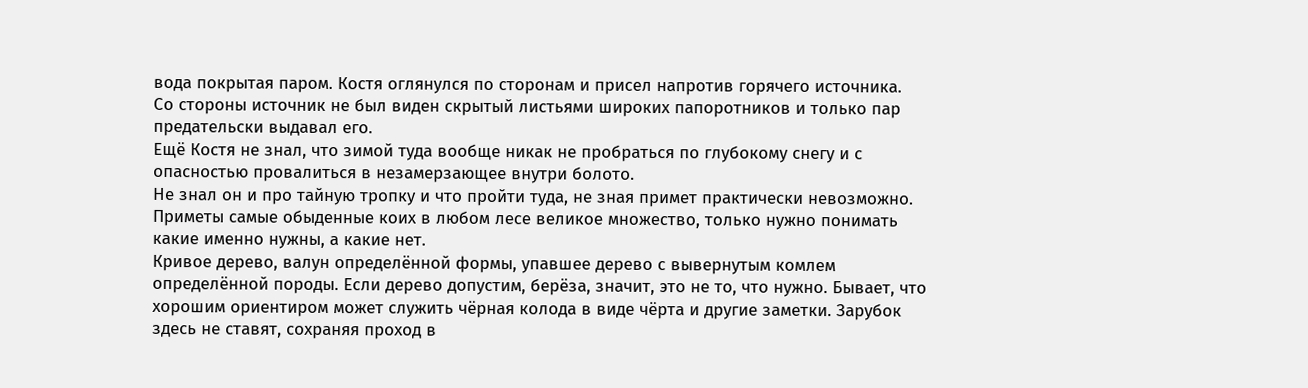вода покрытая паром. Костя оглянулся по сторонам и присел напротив горячего источника.
Со стороны источник не был виден скрытый листьями широких папоротников и только пар предательски выдавал его.
Ещё Костя не знал, что зимой туда вообще никак не пробраться по глубокому снегу и с опасностью провалиться в незамерзающее внутри болото.
Не знал он и про тайную тропку и что пройти туда, не зная примет практически невозможно.
Приметы самые обыденные коих в любом лесе великое множество, только нужно понимать какие именно нужны, а какие нет.
Кривое дерево, валун определённой формы, упавшее дерево с вывернутым комлем определённой породы. Если дерево допустим, берёза, значит, это не то, что нужно. Бывает, что хорошим ориентиром может служить чёрная колода в виде чёрта и другие заметки. Зарубок здесь не ставят, сохраняя проход в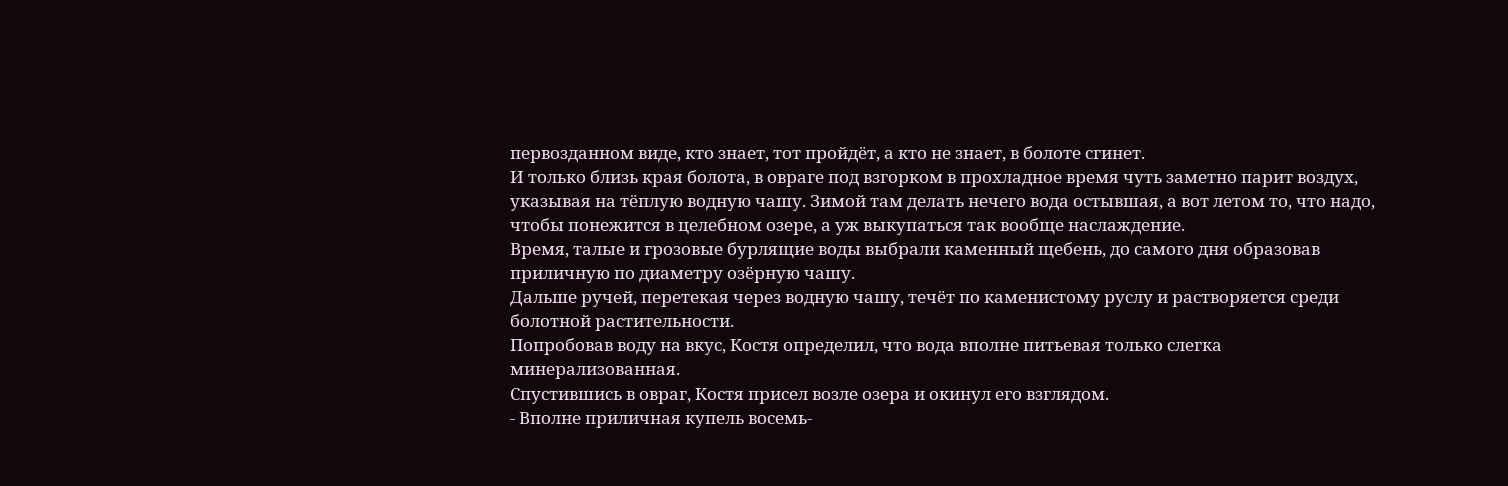первозданном виде, кто знает, тот пройдёт, а кто не знает, в болоте сгинет.
И только близь края болота, в овраге под взгорком в прохладное время чуть заметно парит воздух, указывая на тёплую водную чашу. Зимой там делать нечего вода остывшая, а вот летом то, что надо, чтобы понежится в целебном озере, а уж выкупаться так вообще наслаждение.
Время, талые и грозовые бурлящие воды выбрали каменный щебень, до самого дня образовав приличную по диаметру озёрную чашу.
Дальше ручей, перетекая через водную чашу, течёт по каменистому руслу и растворяется среди болотной растительности.
Попробовав воду на вкус, Костя определил, что вода вполне питьевая только слегка минерализованная.
Спустившись в овраг, Костя присел возле озера и окинул его взглядом.
- Вполне приличная купель восемь-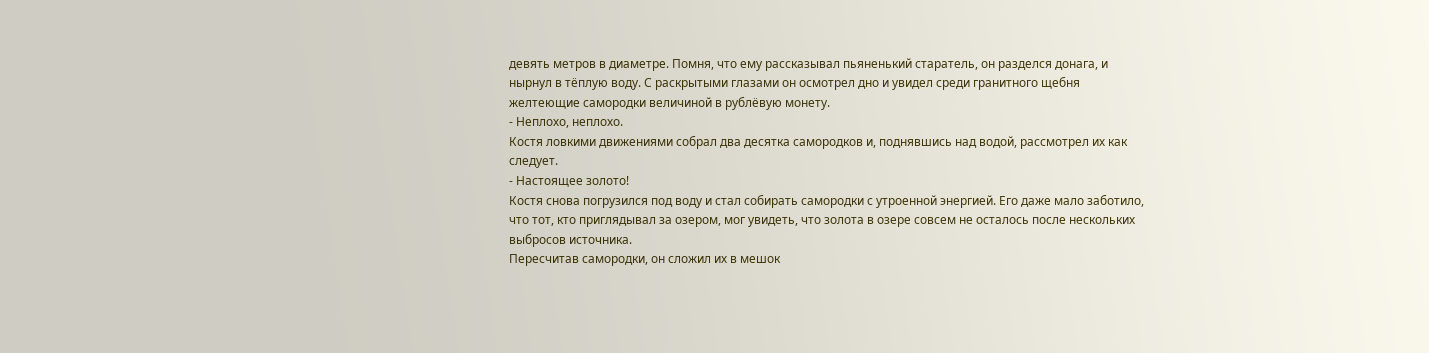девять метров в диаметре. Помня, что ему рассказывал пьяненький старатель, он разделся донага, и нырнул в тёплую воду. С раскрытыми глазами он осмотрел дно и увидел среди гранитного щебня желтеющие самородки величиной в рублёвую монету.
- Неплохо, неплохо.
Костя ловкими движениями собрал два десятка самородков и, поднявшись над водой, рассмотрел их как следует.
- Настоящее золото!
Костя снова погрузился под воду и стал собирать самородки с утроенной энергией. Его даже мало заботило, что тот, кто приглядывал за озером, мог увидеть, что золота в озере совсем не осталось после нескольких выбросов источника.
Пересчитав самородки, он сложил их в мешок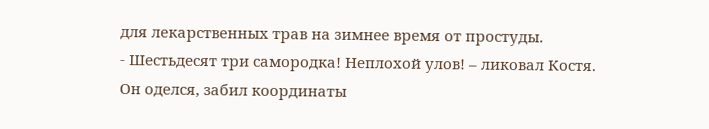для лекарственных трав на зимнее время от простуды.
- Шестьдесят три самородка! Неплохой улов! – ликовал Костя.
Он оделся, забил координаты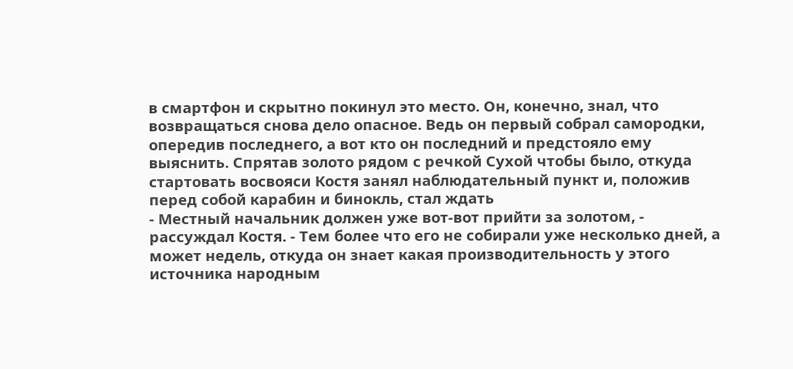в смартфон и скрытно покинул это место. Он, конечно, знал, что возвращаться снова дело опасное. Ведь он первый собрал самородки, опередив последнего, а вот кто он последний и предстояло ему выяснить. Спрятав золото рядом с речкой Сухой чтобы было, откуда стартовать восвояси Костя занял наблюдательный пункт и, положив перед собой карабин и бинокль, стал ждать
- Местный начальник должен уже вот-вот прийти за золотом, - рассуждал Костя. - Тем более что его не собирали уже несколько дней, а может недель, откуда он знает какая производительность у этого источника народным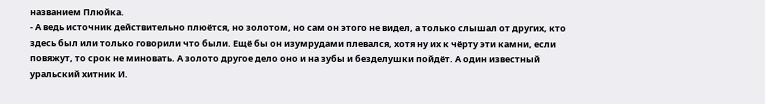названием Плюйка.
- А ведь источник действительно плюётся, но золотом, но сам он этого не видел, а только слышал от других, кто здесь был или только говорили что были. Ещё бы он изумрудами плевался, хотя ну их к чёрту эти камни, если повяжут, то срок не миновать. А золото другое дело оно и на зубы и безделушки пойдёт. А один известный уральский хитник И.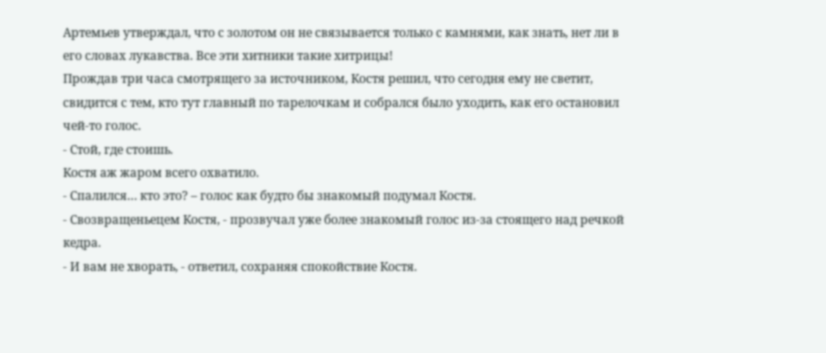Артемьев утверждал, что с золотом он не связывается только с камнями, как знать, нет ли в его словах лукавства. Все эти хитники такие хитрицы!
Прождав три часа смотрящего за источником, Костя решил, что сегодня ему не светит, свидится с тем, кто тут главный по тарелочкам и собрался было уходить, как его остановил чей-то голос.
- Стой, где стоишь.
Костя аж жаром всего охватило.
- Спалился… кто это? – голос как будто бы знакомый подумал Костя.
- Свозвращеньецем Костя, - прозвучал уже более знакомый голос из-за стоящего над речкой кедра.
- И вам не хворать, - ответил, сохраняя спокойствие Костя.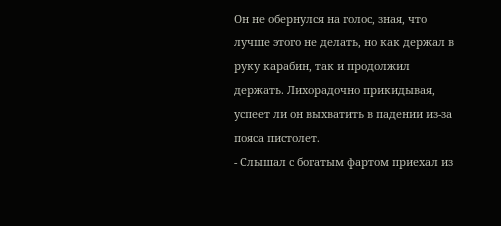Он не обернулся на голос, зная, что лучше этого не делать, но как держал в руку карабин, так и продолжил держать. Лихорадочно прикидывая, успеет ли он выхватить в падении из-за пояса пистолет.
- Слышал с богатым фартом приехал из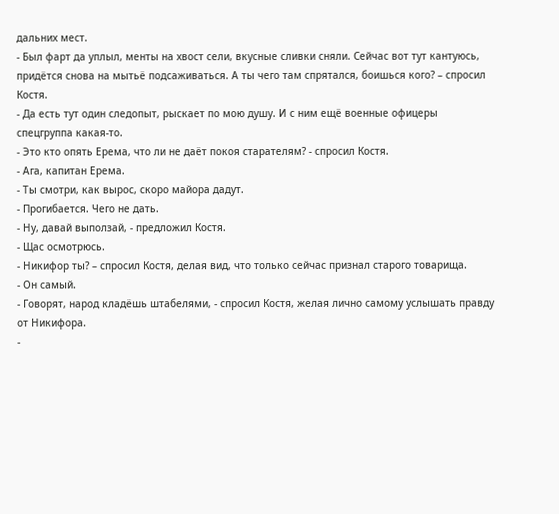дальних мест.
- Был фарт да уплыл, менты на хвост сели, вкусные сливки сняли. Сейчас вот тут кантуюсь, придётся снова на мытьё подсаживаться. А ты чего там спрятался, боишься кого? – спросил Костя.
- Да есть тут один следопыт, рыскает по мою душу. И с ним ещё военные офицеры спецгруппа какая-то.
- Это кто опять Ерема, что ли не даёт покоя старателям? - спросил Костя.
- Ага, капитан Ерема.
- Ты смотри, как вырос, скоро майора дадут.
- Прогибается. Чего не дать.
- Ну, давай выползай, - предложил Костя.
- Щас осмотрюсь.
- Никифор ты? – спросил Костя, делая вид, что только сейчас признал старого товарища.
- Он самый.
- Говорят, народ кладёшь штабелями, - спросил Костя, желая лично самому услышать правду от Никифора.
-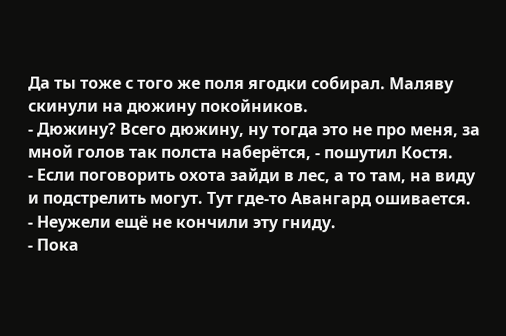Да ты тоже с того же поля ягодки собирал. Маляву скинули на дюжину покойников.
- Дюжину? Всего дюжину, ну тогда это не про меня, за мной голов так полста наберётся, - пошутил Костя.
- Если поговорить охота зайди в лес, а то там, на виду и подстрелить могут. Тут где-то Авангард ошивается.
- Неужели ещё не кончили эту гниду.
- Пока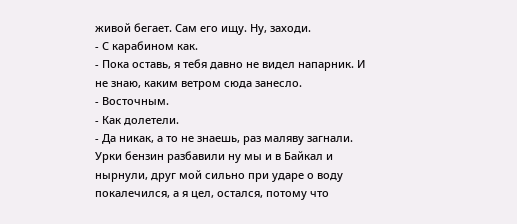живой бегает. Сам его ищу. Ну, заходи.
- С карабином как.
- Пока оставь, я тебя давно не видел напарник. И не знаю, каким ветром сюда занесло.
- Восточным.
- Как долетели.
- Да никак, а то не знаешь, раз маляву загнали. Урки бензин разбавили ну мы и в Байкал и нырнули, друг мой сильно при ударе о воду покалечился, а я цел, остался, потому что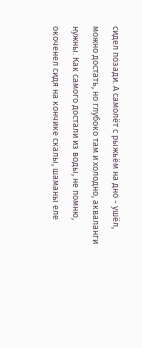сидел позади. А самолёт с рыжьём на дно - ушёл, можно достать, но глубоко там и холодно, акваланги нужны. Как самого достали из воды, не помню, окоченел сидя на кончике скалы, шаманы еле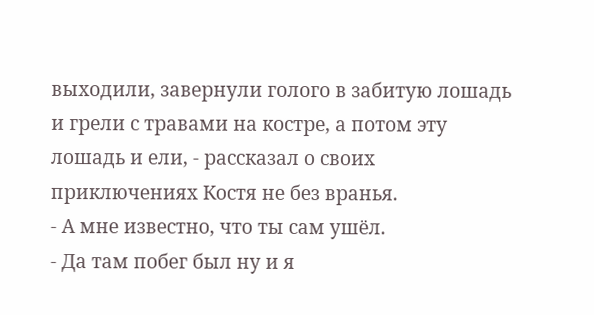выходили, завернули голого в забитую лошадь и грели с травами на костре, а потом эту лошадь и ели, - рассказал о своих приключениях Костя не без вранья.
- А мне известно, что ты сам ушёл.
- Да там побег был ну и я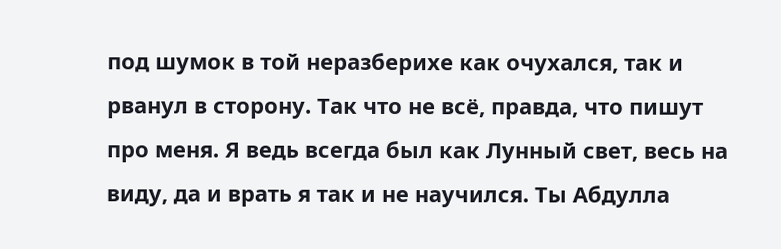под шумок в той неразберихе как очухался, так и рванул в сторону. Так что не всё, правда, что пишут про меня. Я ведь всегда был как Лунный свет, весь на виду, да и врать я так и не научился. Ты Абдулла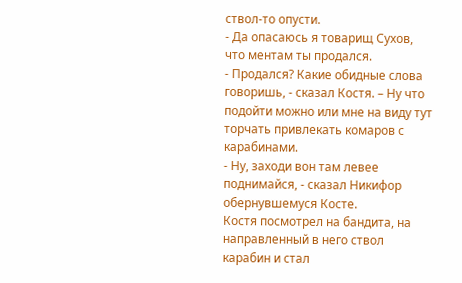ствол-то опусти.
- Да опасаюсь я товарищ Сухов, что ментам ты продался.
- Продался? Какие обидные слова говоришь, - сказал Костя. – Ну что подойти можно или мне на виду тут торчать привлекать комаров с карабинами.
- Ну, заходи вон там левее поднимайся, - сказал Никифор обернувшемуся Косте.
Костя посмотрел на бандита, на направленный в него ствол карабин и стал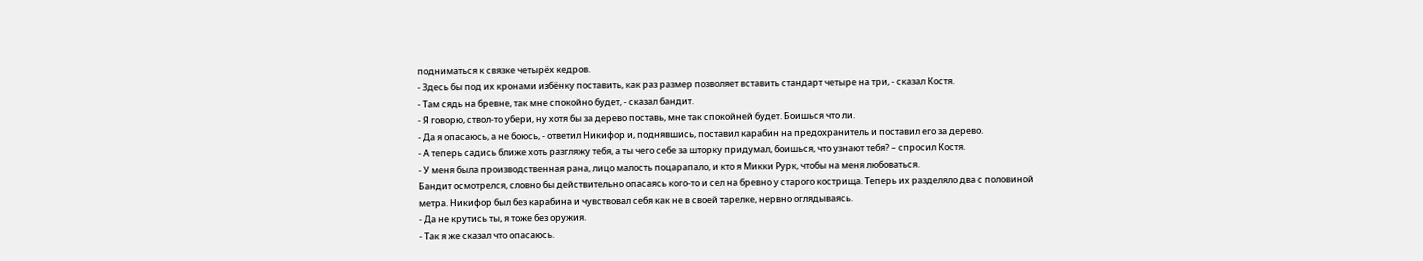подниматься к связке четырёх кедров.
- Здесь бы под их кронами избёнку поставить, как раз размер позволяет вставить стандарт четыре на три, - сказал Костя.
- Там сядь на бревне, так мне спокойно будет, - сказал бандит.
- Я говорю, ствол-то убери, ну хотя бы за дерево поставь, мне так спокойней будет. Боишься что ли.
- Да я опасаюсь, а не боюсь, - ответил Никифор и, поднявшись, поставил карабин на предохранитель и поставил его за дерево.
- А теперь садись ближе хоть разгляжу тебя, а ты чего себе за шторку придумал, боишься, что узнают тебя? – спросил Костя.
- У меня была производственная рана, лицо малость поцарапало, и кто я Микки Рурк, чтобы на меня любоваться.
Бандит осмотрелся, словно бы действительно опасаясь кого-то и сел на бревно у старого кострища. Теперь их разделяло два с половиной метра. Никифор был без карабина и чувствовал себя как не в своей тарелке, нервно оглядываясь.
- Да не крутись ты, я тоже без оружия.
- Так я же сказал что опасаюсь.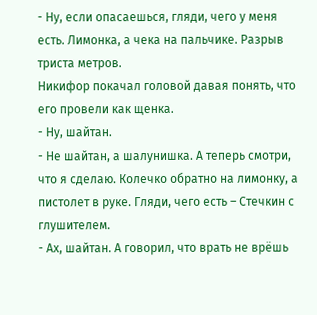- Ну, если опасаешься, гляди, чего у меня есть. Лимонка, а чека на пальчике. Разрыв триста метров.
Никифор покачал головой давая понять, что его провели как щенка.
- Ну, шайтан.
- Не шайтан, а шалунишка. А теперь смотри, что я сделаю. Колечко обратно на лимонку, а пистолет в руке. Гляди, чего есть – Стечкин с глушителем.
- Ах, шайтан. А говорил, что врать не врёшь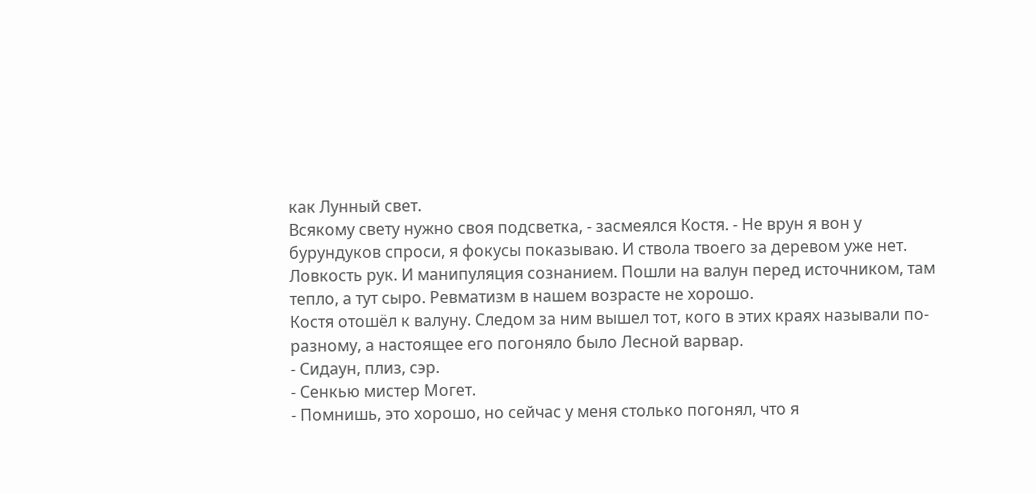как Лунный свет.
Всякому свету нужно своя подсветка, - засмеялся Костя. - Не врун я вон у бурундуков спроси, я фокусы показываю. И ствола твоего за деревом уже нет. Ловкость рук. И манипуляция сознанием. Пошли на валун перед источником, там тепло, а тут сыро. Ревматизм в нашем возрасте не хорошо.
Костя отошёл к валуну. Следом за ним вышел тот, кого в этих краях называли по-разному, а настоящее его погоняло было Лесной варвар.
- Сидаун, плиз, сэр.
- Сенкью мистер Могет.
- Помнишь, это хорошо, но сейчас у меня столько погонял, что я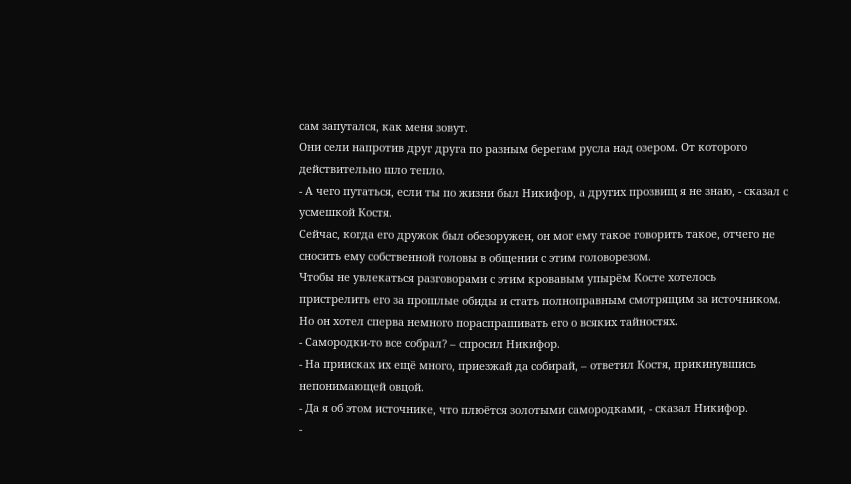сам запутался, как меня зовут.
Они сели напротив друг друга по разным берегам русла над озером. От которого действительно шло тепло.
- А чего путаться, если ты по жизни был Никифор, а других прозвищ я не знаю, - сказал с усмешкой Костя.
Сейчас, когда его дружок был обезоружен, он мог ему такое говорить такое, отчего не сносить ему собственной головы в общении с этим головорезом.
Чтобы не увлекаться разговорами с этим кровавым упырём Косте хотелось пристрелить его за прошлые обиды и стать полноправным смотрящим за источником. Но он хотел сперва немного пораспрашивать его о всяких тайностях.
- Самородки-то все собрал? – спросил Никифор.
- На приисках их ещё много, приезжай да собирай, – ответил Костя, прикинувшись непонимающей овцой.
- Да я об этом источнике, что плюётся золотыми самородками, - сказал Никифор.
-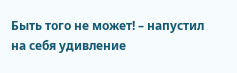Быть того не может! – напустил на себя удивление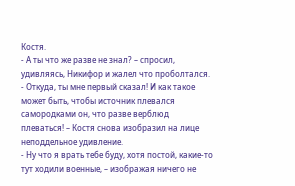Костя.
- А ты что же разве не знал? – спросил, удивляясь, Никифор и жалел что проболтался.
- Откуда, ты мне первый сказал! И как такое может быть, чтобы источник плевался самородками он, что разве верблюд плеваться! – Костя снова изобразил на лице неподдельное удивление.
- Ну что я врать тебе буду, хотя постой, какие-то тут ходили военные, – изображая ничего не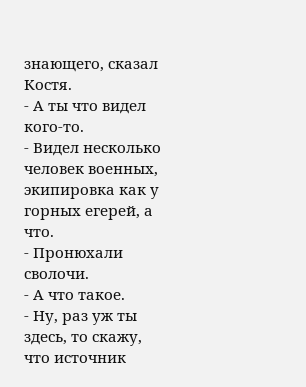знающего, сказал Костя.
- А ты что видел кого-то.
- Видел несколько человек военных, экипировка как у горных егерей, а что.
- Пронюхали сволочи.
- А что такое.
- Ну, раз уж ты здесь, то скажу, что источник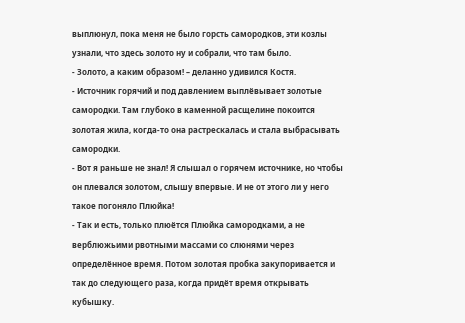выплюнул, пока меня не было горсть самородков, эти козлы узнали, что здесь золото ну и собрали, что там было.
- Золото, а каким образом! – деланно удивился Костя.
- Источник горячий и под давлением выплёвывает золотые самородки. Там глубоко в каменной расщелине покоится золотая жила, когда-то она растрескалась и стала выбрасывать самородки.
- Вот я раньше не знал! Я слышал о горячем источнике, но чтобы он плевался золотом, слышу впервые. И не от этого ли у него такое погоняло Плюйка!
- Так и есть, только плюётся Плюйка самородками, а не верблюжьими рвотными массами со слюнями через определённое время. Потом золотая пробка закупоривается и так до следующего раза, когда придёт время открывать кубышку.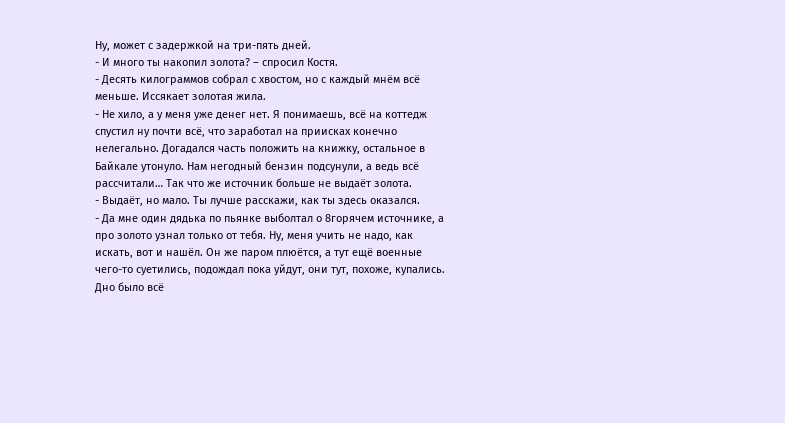Ну, может с задержкой на три-пять дней.
- И много ты накопил золота? – спросил Костя.
- Десять килограммов собрал с хвостом, но с каждый мнём всё меньше. Иссякает золотая жила.
- Не хило, а у меня уже денег нет. Я понимаешь, всё на коттедж спустил ну почти всё, что заработал на приисках конечно нелегально. Догадался часть положить на книжку, остальное в Байкале утонуло. Нам негодный бензин подсунули, а ведь всё рассчитали… Так что же источник больше не выдаёт золота.
- Выдаёт, но мало. Ты лучше расскажи, как ты здесь оказался.
- Да мне один дядька по пьянке выболтал о 8горячем источнике, а про золото узнал только от тебя. Ну, меня учить не надо, как искать, вот и нашёл. Он же паром плюётся, а тут ещё военные чего-то суетились, подождал пока уйдут, они тут, похоже, купались. Дно было всё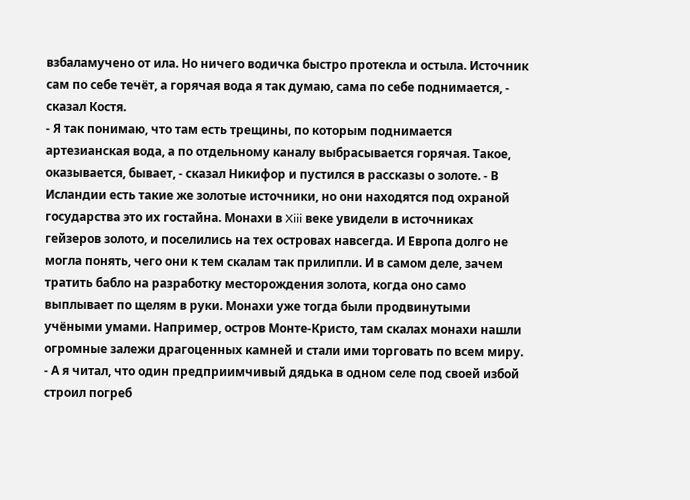взбаламучено от ила. Но ничего водичка быстро протекла и остыла. Источник сам по себе течёт, а горячая вода я так думаю, сама по себе поднимается, - сказал Костя.
- Я так понимаю, что там есть трещины, по которым поднимается артезианская вода, а по отдельному каналу выбрасывается горячая. Такое, оказывается, бывает, - сказал Никифор и пустился в рассказы о золоте. - В Исландии есть такие же золотые источники, но они находятся под охраной государства это их гостайна. Монахи в Xiii веке увидели в источниках гейзеров золото, и поселились на тех островах навсегда. И Европа долго не могла понять, чего они к тем скалам так прилипли. И в самом деле, зачем тратить бабло на разработку месторождения золота, когда оно само выплывает по щелям в руки. Монахи уже тогда были продвинутыми учёными умами. Например, остров Монте-Кристо, там скалах монахи нашли огромные залежи драгоценных камней и стали ими торговать по всем миру.
- А я читал, что один предприимчивый дядька в одном селе под своей избой строил погреб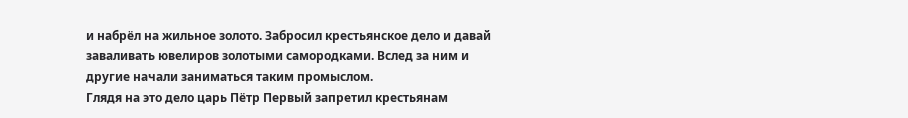и набрёл на жильное золото. Забросил крестьянское дело и давай заваливать ювелиров золотыми самородками. Вслед за ним и другие начали заниматься таким промыслом.
Глядя на это дело царь Пётр Первый запретил крестьянам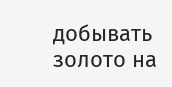добывать золото на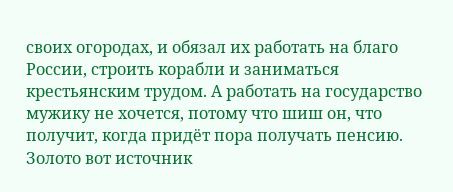своих огородах, и обязал их работать на благо России, строить корабли и заниматься крестьянским трудом. А работать на государство мужику не хочется, потому что шиш он, что получит, когда придёт пора получать пенсию.
Золото вот источник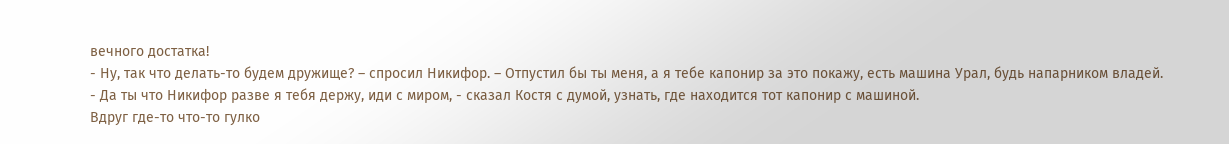вечного достатка!
- Ну, так что делать-то будем дружище? – спросил Никифор. – Отпустил бы ты меня, а я тебе капонир за это покажу, есть машина Урал, будь напарником владей.
- Да ты что Никифор разве я тебя держу, иди с миром, - сказал Костя с думой, узнать, где находится тот капонир с машиной.
Вдруг где-то что-то гулко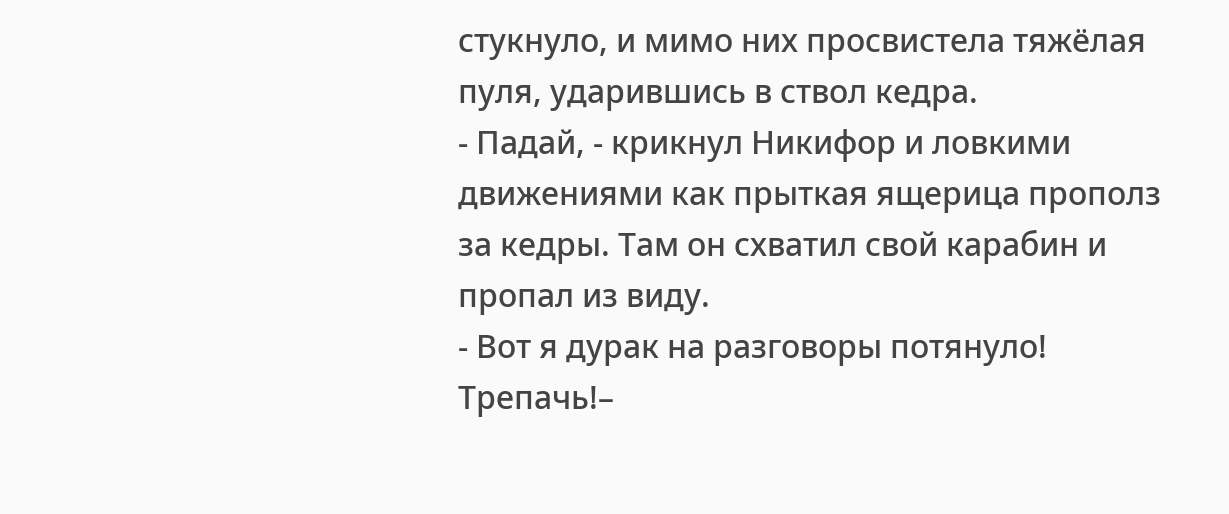стукнуло, и мимо них просвистела тяжёлая пуля, ударившись в ствол кедра.
- Падай, - крикнул Никифор и ловкими движениями как прыткая ящерица прополз за кедры. Там он схватил свой карабин и пропал из виду.
- Вот я дурак на разговоры потянуло! Трепачь!–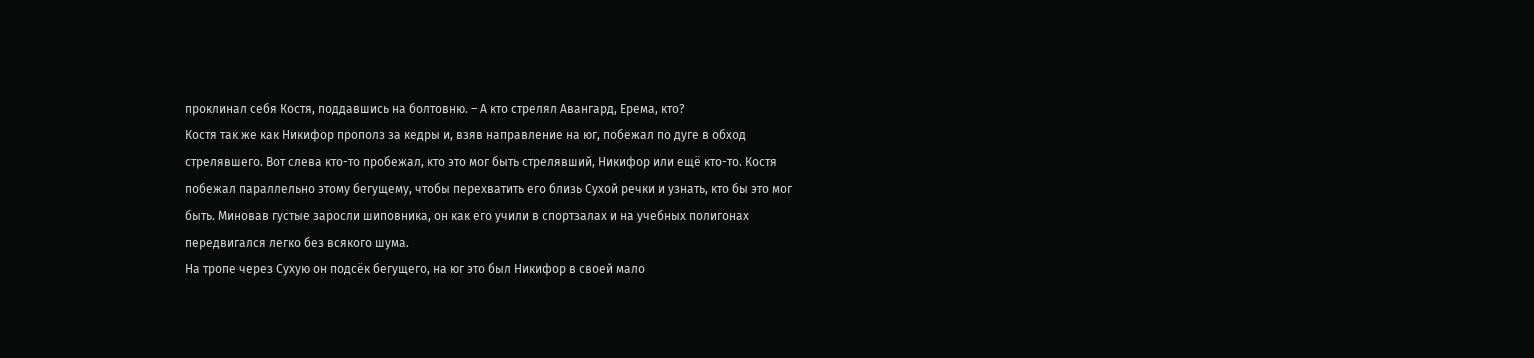проклинал себя Костя, поддавшись на болтовню. – А кто стрелял Авангард, Ерема, кто?
Костя так же как Никифор прополз за кедры и, взяв направление на юг, побежал по дуге в обход стрелявшего. Вот слева кто-то пробежал, кто это мог быть стрелявший, Никифор или ещё кто-то. Костя побежал параллельно этому бегущему, чтобы перехватить его близь Сухой речки и узнать, кто бы это мог быть. Миновав густые заросли шиповника, он как его учили в спортзалах и на учебных полигонах передвигался легко без всякого шума.
На тропе через Сухую он подсёк бегущего, на юг это был Никифор в своей мало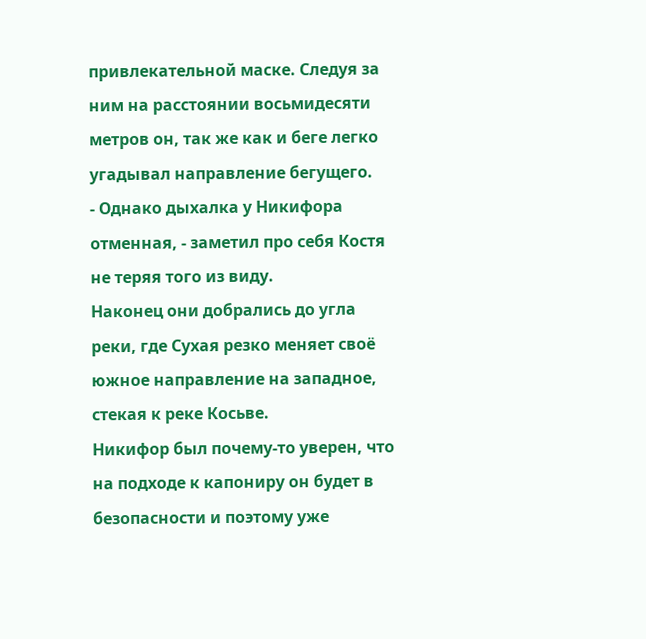привлекательной маске. Следуя за ним на расстоянии восьмидесяти метров он, так же как и беге легко угадывал направление бегущего.
- Однако дыхалка у Никифора отменная, - заметил про себя Костя не теряя того из виду.
Наконец они добрались до угла реки, где Сухая резко меняет своё южное направление на западное, стекая к реке Косьве.
Никифор был почему-то уверен, что на подходе к капониру он будет в безопасности и поэтому уже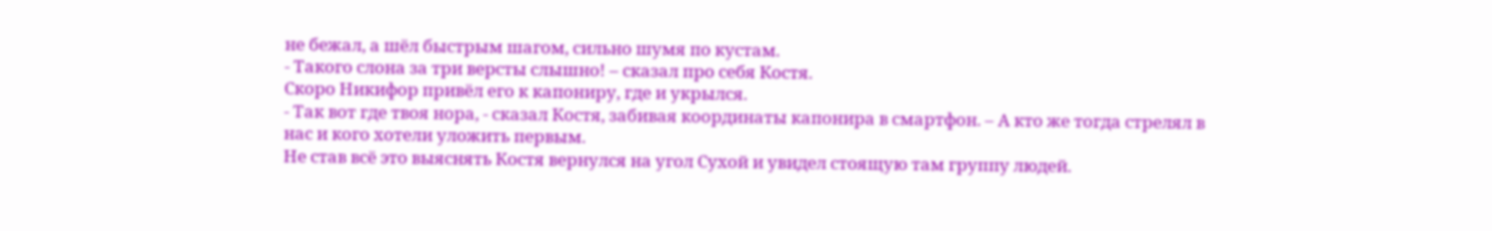не бежал, а шёл быстрым шагом, сильно шумя по кустам.
- Такого слона за три версты слышно! – сказал про себя Костя.
Скоро Никифор привёл его к капониру, где и укрылся.
- Так вот где твоя нора, - сказал Костя, забивая координаты капонира в смартфон. – А кто же тогда стрелял в нас и кого хотели уложить первым.
Не став всё это выяснять Костя вернулся на угол Сухой и увидел стоящую там группу людей.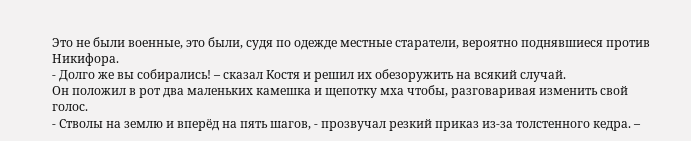Это не были военные, это были, судя по одежде местные старатели, вероятно поднявшиеся против Никифора.
- Долго же вы собирались! – сказал Костя и решил их обезоружить на всякий случай.
Он положил в рот два маленьких камешка и щепотку мха чтобы, разговаривая изменить свой голос.
- Стволы на землю и вперёд на пять шагов, - прозвучал резкий приказ из-за толстенного кедра. –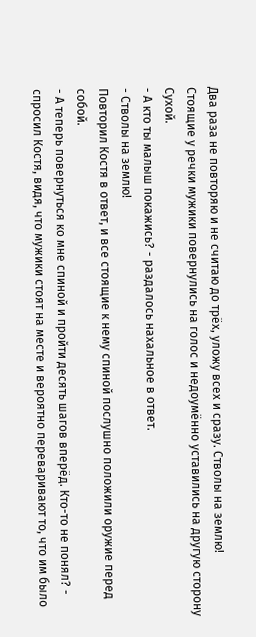Два раза не повторяю и не считаю до трёх, уложу всех и сразу. Стволы на землю!
Стоящие у речки мужики повернулись на голос и недоумённо уставились на другую сторону Сухой.
- А кто ты малыш покажись? - раздалось нахальное в ответ.
- Стволы на землю!
Повторил Костя в ответ, и все стоящие к нему спиной послушно положили оружие перед собой.
- А теперь повернуться ко мне спиной и пройти десять шагов вперёд. Кто-то не понял? - спросил Костя, видя, что мужики стоят на месте и вероятно переваривают то, что им было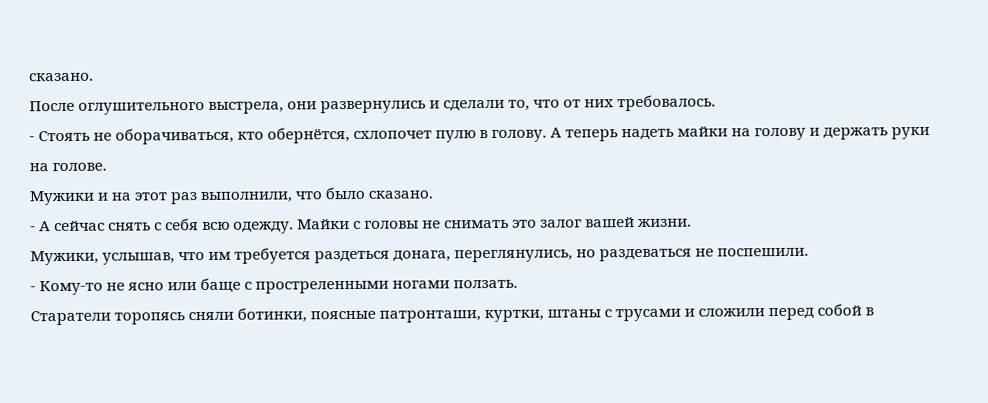сказано.
После оглушительного выстрела, они развернулись и сделали то, что от них требовалось.
- Стоять не оборачиваться, кто обернётся, схлопочет пулю в голову. А теперь надеть майки на голову и держать руки на голове.
Мужики и на этот раз выполнили, что было сказано.
- А сейчас снять с себя всю одежду. Майки с головы не снимать это залог вашей жизни.
Мужики, услышав, что им требуется раздеться донага, переглянулись, но раздеваться не поспешили.
- Кому-то не ясно или баще с простреленными ногами ползать.
Старатели торопясь сняли ботинки, поясные патронташи, куртки, штаны с трусами и сложили перед собой в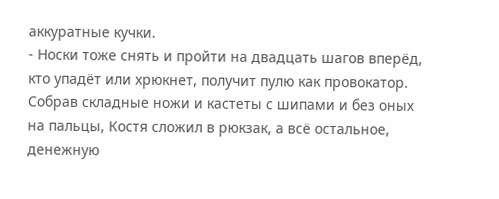аккуратные кучки.
- Носки тоже снять и пройти на двадцать шагов вперёд, кто упадёт или хрюкнет, получит пулю как провокатор.
Собрав складные ножи и кастеты с шипами и без оных на пальцы, Костя сложил в рюкзак, а всё остальное, денежную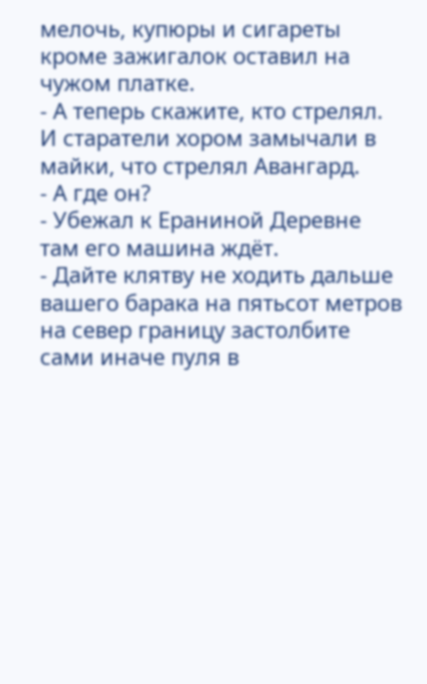мелочь, купюры и сигареты кроме зажигалок оставил на чужом платке.
- А теперь скажите, кто стрелял.
И старатели хором замычали в майки, что стрелял Авангард.
- А где он?
- Убежал к Ераниной Деревне там его машина ждёт.
- Дайте клятву не ходить дальше вашего барака на пятьсот метров на север границу застолбите сами иначе пуля в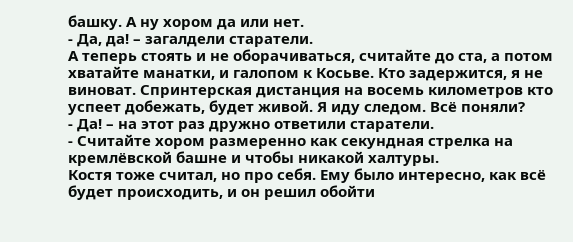башку. А ну хором да или нет.
- Да, да! – загалдели старатели.
А теперь стоять и не оборачиваться, считайте до ста, а потом хватайте манатки, и галопом к Косьве. Кто задержится, я не виноват. Спринтерская дистанция на восемь километров кто успеет добежать, будет живой. Я иду следом. Всё поняли?
- Да! – на этот раз дружно ответили старатели.
- Считайте хором размеренно как секундная стрелка на кремлёвской башне и чтобы никакой халтуры.
Костя тоже считал, но про себя. Ему было интересно, как всё будет происходить, и он решил обойти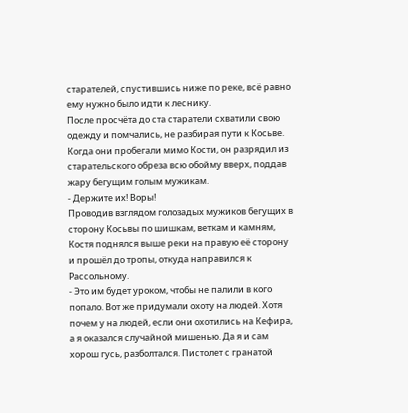старателей, спустившись ниже по реке, всё равно ему нужно было идти к леснику.
После просчёта до ста старатели схватили свою одежду и помчались, не разбирая пути к Косьве.
Когда они пробегали мимо Кости, он разрядил из старательского обреза всю обойму вверх, поддав жару бегущим голым мужикам.
- Держите их! Воры!
Проводив взглядом голозадых мужиков бегущих в сторону Косьвы по шишкам, веткам и камням, Костя поднялся выше реки на правую её сторону и прошёл до тропы, откуда направился к Рассольному.
- Это им будет уроком, чтобы не палили в кого попало. Вот же придумали охоту на людей. Хотя почем у на людей, если они охотились на Кефира, а я оказался случайной мишенью. Да я и сам хорош гусь, разболтался. Пистолет с гранатой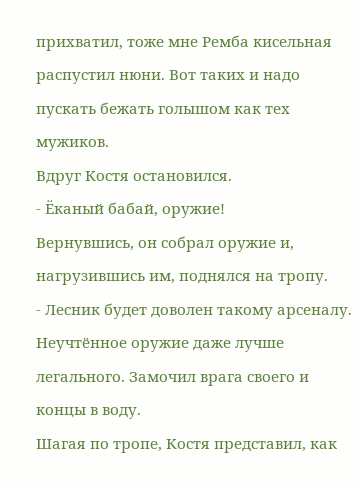прихватил, тоже мне Ремба кисельная распустил нюни. Вот таких и надо пускать бежать голышом как тех мужиков.
Вдруг Костя остановился.
- Ёканый бабай, оружие!
Вернувшись, он собрал оружие и, нагрузившись им, поднялся на тропу.
- Лесник будет доволен такому арсеналу. Неучтённое оружие даже лучше легального. Замочил врага своего и концы в воду.
Шагая по тропе, Костя представил, как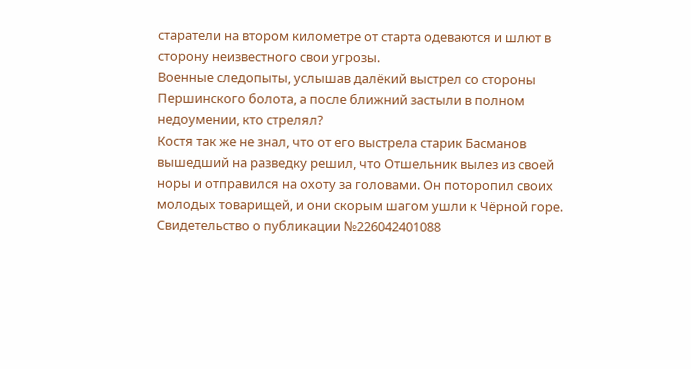старатели на втором километре от старта одеваются и шлют в сторону неизвестного свои угрозы.
Военные следопыты, услышав далёкий выстрел со стороны Першинского болота, а после ближний застыли в полном недоумении, кто стрелял?
Костя так же не знал, что от его выстрела старик Басманов вышедший на разведку решил, что Отшельник вылез из своей норы и отправился на охоту за головами. Он поторопил своих молодых товарищей, и они скорым шагом ушли к Чёрной горе.
Свидетельство о публикации №226042401088